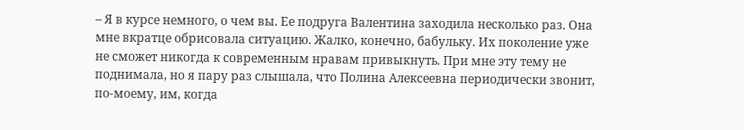– Я в курсе немного, о чем вы. Ее подруга Валентина заходила несколько раз. Она мне вкратце обрисовала ситуацию. Жалко, конечно, бабульку. Их поколение уже не сможет никогда к современным нравам привыкнуть. При мне эту тему не поднимала, но я пару раз слышала, что Полина Алексеевна периодически звонит, по-моему, им, когда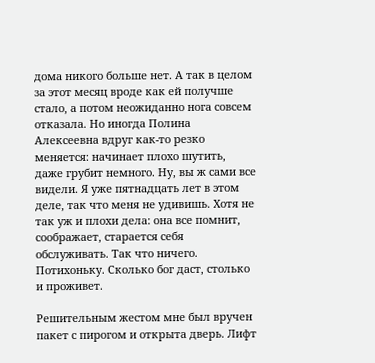дома никого больше нет. А так в целом за этот месяц вроде как ей получше стало, а потом неожиданно нога совсем отказала. Но иногда Полина Алексеевна вдруг как-то резко меняется: начинает плохо шутить, даже грубит немного. Ну, вы ж сами все видели. Я уже пятнадцать лет в этом деле, так что меня не удивишь. Хотя не так уж и плохи дела: она все помнит, соображает, старается себя обслуживать. Так что ничего. Потихоньку. Сколько бог даст, столько и проживет.

Решительным жестом мне был вручен пакет с пирогом и открыта дверь. Лифт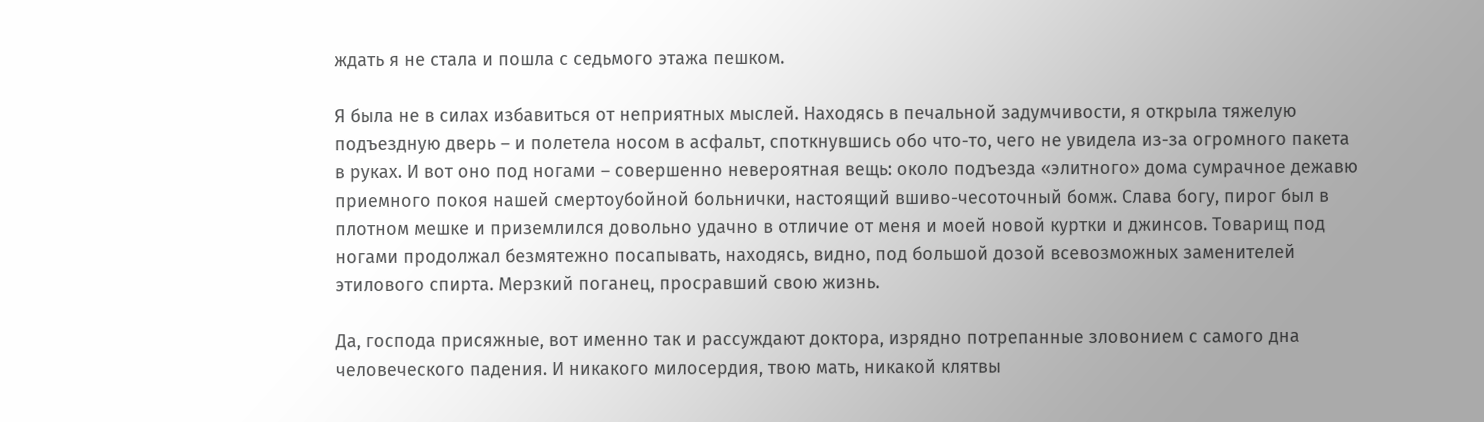ждать я не стала и пошла с седьмого этажа пешком.

Я была не в силах избавиться от неприятных мыслей. Находясь в печальной задумчивости, я открыла тяжелую подъездную дверь – и полетела носом в асфальт, споткнувшись обо что-то, чего не увидела из-за огромного пакета в руках. И вот оно под ногами – совершенно невероятная вещь: около подъезда «элитного» дома сумрачное дежавю приемного покоя нашей смертоубойной больнички, настоящий вшиво-чесоточный бомж. Слава богу, пирог был в плотном мешке и приземлился довольно удачно в отличие от меня и моей новой куртки и джинсов. Товарищ под ногами продолжал безмятежно посапывать, находясь, видно, под большой дозой всевозможных заменителей этилового спирта. Мерзкий поганец, просравший свою жизнь.

Да, господа присяжные, вот именно так и рассуждают доктора, изрядно потрепанные зловонием с самого дна человеческого падения. И никакого милосердия, твою мать, никакой клятвы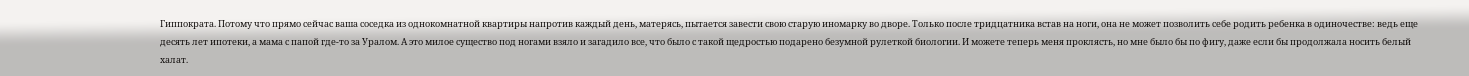Гиппократа. Потому что прямо сейчас ваша соседка из однокомнатной квартиры напротив каждый день, матерясь, пытается завести свою старую иномарку во дворе. Только после тридцатника встав на ноги, она не может позволить себе родить ребенка в одиночестве: ведь еще десять лет ипотеки, а мама с папой где-то за Уралом. А это милое существо под ногами взяло и загадило все, что было с такой щедростью подарено безумной рулеткой биологии. И можете теперь меня проклясть, но мне было бы по фигу, даже если бы продолжала носить белый халат.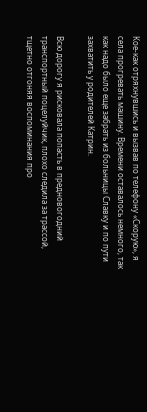Кое-как отряхнувшись и вызвав по телефону «Скорую», я села прогревать машину. Времени оставалось немного, так как надо было еще забрать из больницы Славку и по пути захватить у родителей Катрин.

Всю дорогу я рисковала попасть в предновогодний транспортный поцелуйчик, плохо следила за трассой, тщетно отгоняя воспоминания про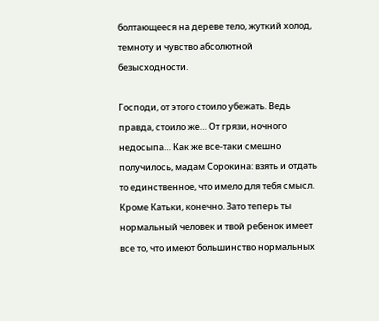болтающееся на дереве тело, жуткий холод, темноту и чувство абсолютной безысходности.

Господи, от этого стоило убежать. Ведь правда, стоило же… От грязи, ночного недосыпа… Как же все-таки смешно получилось, мадам Сорокина: взять и отдать то единственное, что имело для тебя смысл. Кроме Катьки, конечно. Зато теперь ты нормальный человек и твой ребенок имеет все то, что имеют большинство нормальных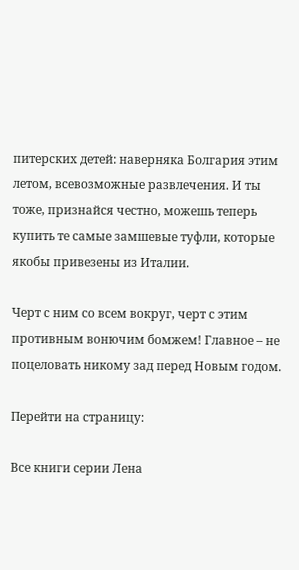питерских детей: наверняка Болгария этим летом, всевозможные развлечения. И ты тоже, признайся честно, можешь теперь купить те самые замшевые туфли, которые якобы привезены из Италии.

Черт с ним со всем вокруг, черт с этим противным вонючим бомжем! Главное – не поцеловать никому зад перед Новым годом.

Перейти на страницу:

Все книги серии Лена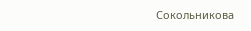Сокольникова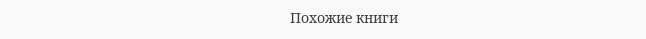Похожие книги